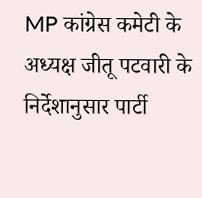MP कांग्रेस कमेटी के अध्यक्ष जीतू पटवारी के निर्देशानुसार पार्टी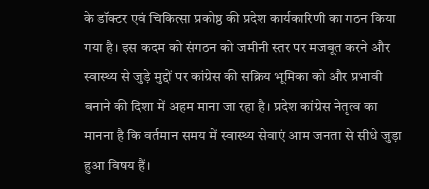के डॉक्टर एवं चिकित्सा प्रकोष्ठ की प्रदेश कार्यकारिणी का गठन किया गया है। इस कदम को संगठन को जमीनी स्तर पर मजबूत करने और स्वास्थ्य से जुड़े मुद्दों पर कांग्रेस की सक्रिय भूमिका को और प्रभावी बनाने की दिशा में अहम माना जा रहा है। प्रदेश कांग्रेस नेतृत्व का मानना है कि वर्तमान समय में स्वास्थ्य सेवाएं आम जनता से सीधे जुड़ा हुआ विषय हैं।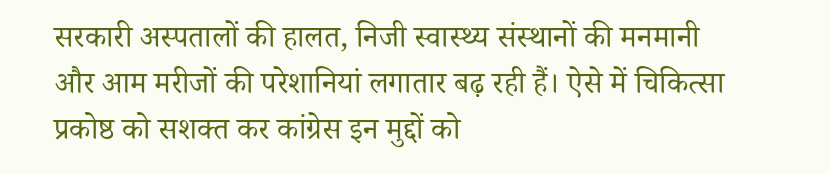सरकारी अस्पतालों की हालत, निजी स्वास्थ्य संस्थानों की मनमानी और आम मरीजों की परेशानियां लगातार बढ़ रही हैं। ऐसे में चिकित्सा प्रकोष्ठ को सशक्त कर कांग्रेस इन मुद्दों को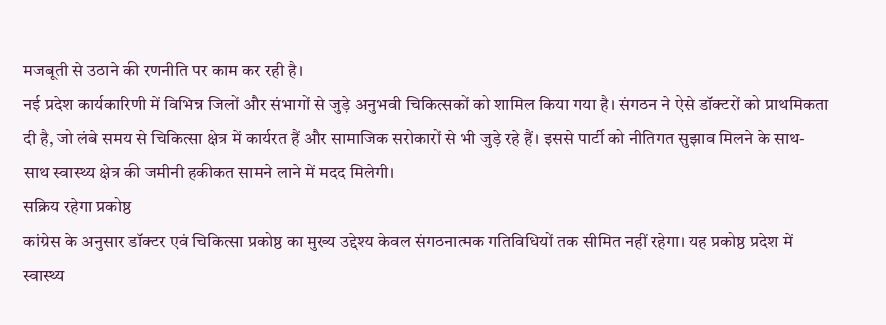मजबूती से उठाने की रणनीति पर काम कर रही है।
नई प्रदेश कार्यकारिणी में विभिन्न जिलों और संभागों से जुड़े अनुभवी चिकित्सकों को शामिल किया गया है। संगठन ने ऐसे डॉक्टरों को प्राथमिकता दी है, जो लंबे समय से चिकित्सा क्षेत्र में कार्यरत हैं और सामाजिक सरोकारों से भी जुड़े रहे हैं। इससे पार्टी को नीतिगत सुझाव मिलने के साथ-साथ स्वास्थ्य क्षेत्र की जमीनी हकीकत सामने लाने में मदद मिलेगी।
सक्रिय रहेगा प्रकोष्ठ
कांग्रेस के अनुसार डॉक्टर एवं चिकित्सा प्रकोष्ठ का मुख्य उद्देश्य केवल संगठनात्मक गतिविधियों तक सीमित नहीं रहेगा। यह प्रकोष्ठ प्रदेश में स्वास्थ्य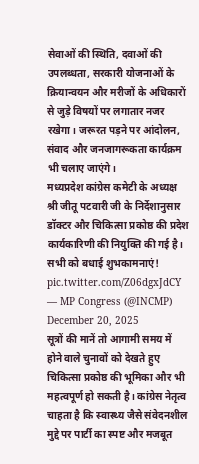सेवाओं की स्थिति, दवाओं की उपलब्धता, सरकारी योजनाओं के क्रियान्वयन और मरीजों के अधिकारों से जुड़े विषयों पर लगातार नजर रखेगा। जरूरत पड़ने पर आंदोलन, संवाद और जनजागरूकता कार्यक्रम भी चलाए जाएंगे।
मध्यप्रदेश कांग्रेस कमेटी के अध्यक्ष श्री जीतू पटवारी जी के निर्देशानुसार डॉक्टर और चिकित्सा प्रकोष्ठ की प्रदेश कार्यकारिणी की नियुक्ति की गई है। सभी को बधाई शुभकामनाएं! pic.twitter.com/Z06dgxJdCY
— MP Congress (@INCMP) December 20, 2025
सूत्रों की मानें तो आगामी समय में होने वाले चुनावों को देखते हुए चिकित्सा प्रकोष्ठ की भूमिका और भी महत्वपूर्ण हो सकती है। कांग्रेस नेतृत्व चाहता है कि स्वास्थ्य जैसे संवेदनशील मुद्दे पर पार्टी का स्पष्ट और मजबूत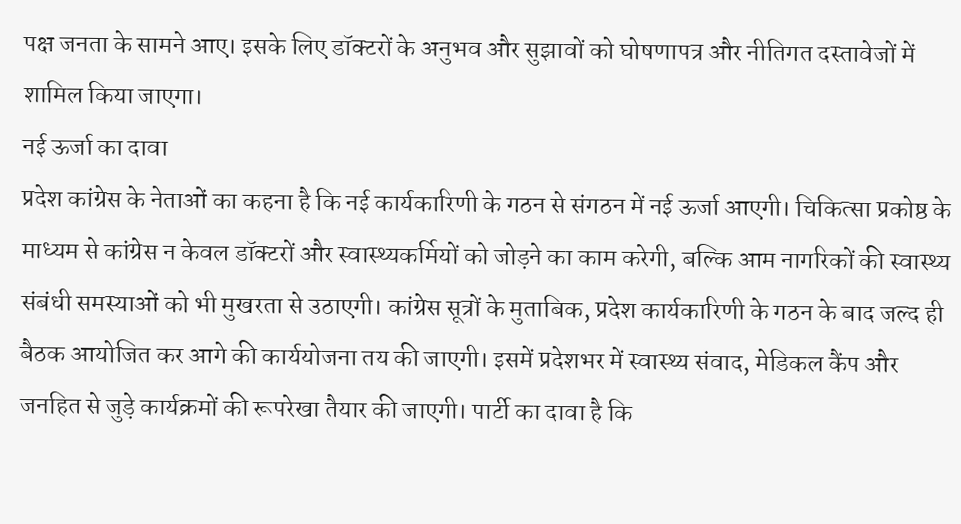पक्ष जनता के सामने आए। इसके लिए डॉक्टरों के अनुभव और सुझावों को घोषणापत्र और नीतिगत दस्तावेजों में शामिल किया जाएगा।
नई ऊर्जा का दावा
प्रदेश कांग्रेस के नेताओं का कहना है कि नई कार्यकारिणी के गठन से संगठन में नई ऊर्जा आएगी। चिकित्सा प्रकोष्ठ के माध्यम से कांग्रेस न केवल डॉक्टरों और स्वास्थ्यकर्मियों को जोड़ने का काम करेगी, बल्कि आम नागरिकों की स्वास्थ्य संबंधी समस्याओं को भी मुखरता से उठाएगी। कांग्रेस सूत्रों के मुताबिक, प्रदेश कार्यकारिणी के गठन के बाद जल्द ही बैठक आयोजित कर आगे की कार्ययोजना तय की जाएगी। इसमें प्रदेशभर में स्वास्थ्य संवाद, मेडिकल कैंप और जनहित से जुड़े कार्यक्रमों की रूपरेखा तैयार की जाएगी। पार्टी का दावा है कि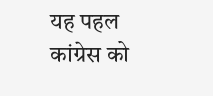यह पहल कांग्रेस को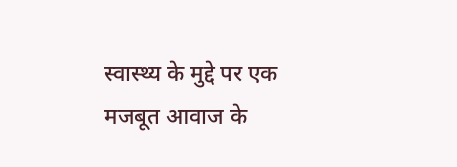स्वास्थ्य के मुद्दे पर एक मजबूत आवाज के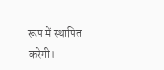रूप में स्थापित करेगी।